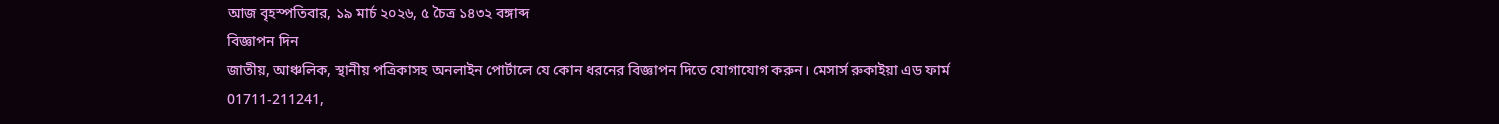আজ বৃহস্পতিবার, ১৯ মার্চ ২০২৬, ৫ চৈত্র ১৪৩২ বঙ্গাব্দ
বিজ্ঞাপন দিন
জাতীয়, আঞ্চলিক, স্থানীয় পত্রিকাসহ অনলাইন পোর্টালে যে কোন ধরনের বিজ্ঞাপন দিতে যোগাযোগ করুন। মেসার্স রুকাইয়া এড ফার্ম 01711-211241,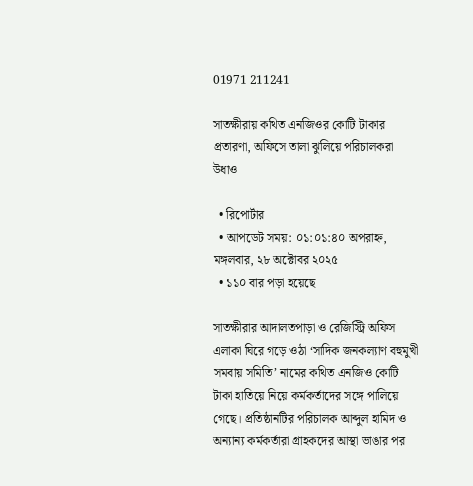01971 211241

সাতক্ষীরায় কথিত এনজিওর কোটি টাকার প্রতারণা, অফিসে তালা ঝুলিয়ে পরিচালকরা উধাও

  • রিপোর্টার
  • আপডেট সময়: ০১:০১:৪০ অপরাহ্ন, মঙ্গলবার, ২৮ অক্টোবর ২০২৫
  • ১১০ বার পড়া হয়েছে

সাতক্ষীরার আদালতপাড়া ও রেজিস্ট্রি অফিস এলাকা ঘিরে গড়ে ওঠা ‘সাদিক জনকল্যাণ বহুমুখী সমবায় সমিতি’ নামের কথিত এনজিও কোটি টাকা হাতিয়ে নিয়ে কর্মকর্তাদের সঙ্গে পালিয়ে গেছে। প্রতিষ্ঠানটির পরিচালক আব্দুল হামিদ ও অন্যান্য কর্মকর্তারা গ্রাহকদের আস্থা ভাঙার পর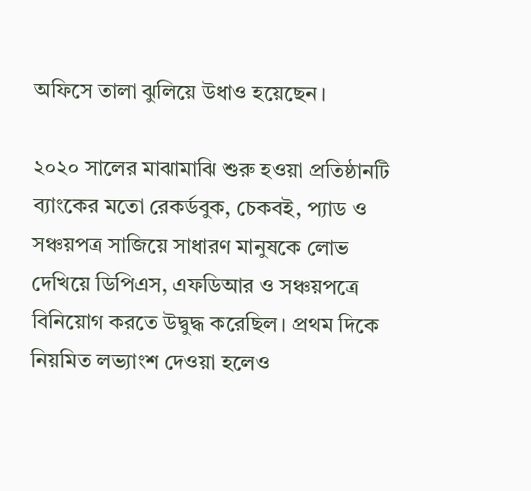অফিসে তালা ঝুলিয়ে উধাও হয়েছেন।

২০২০ সালের মাঝামাঝি শুরু হওয়া প্রতিষ্ঠানটি ব্যাংকের মতো রেকর্ডবুক, চেকবই, প্যাড ও সঞ্চয়পত্র সাজিয়ে সাধারণ মানুষকে লোভ দেখিয়ে ডিপিএস, এফডিআর ও সঞ্চয়পত্রে বিনিয়োগ করতে উদ্বুদ্ধ করেছিল। প্রথম দিকে নিয়মিত লভ্যাংশ দেওয়া হলেও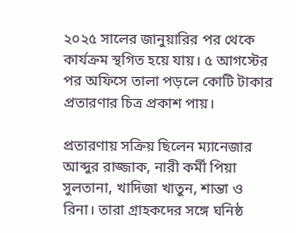২০২৫ সালের জানুয়ারির পর থেকে কার্যক্রম স্থগিত হয়ে যায়। ৫ আগস্টের পর অফিসে তালা পড়লে কোটি টাকার প্রতারণার চিত্র প্রকাশ পায়।

প্রতারণায় সক্রিয় ছিলেন ম্যানেজার আব্দুর রাজ্জাক, নারী কর্মী পিয়া সুলতানা, খাদিজা খাতুন, শান্তা ও রিনা। তারা গ্রাহকদের সঙ্গে ঘনিষ্ঠ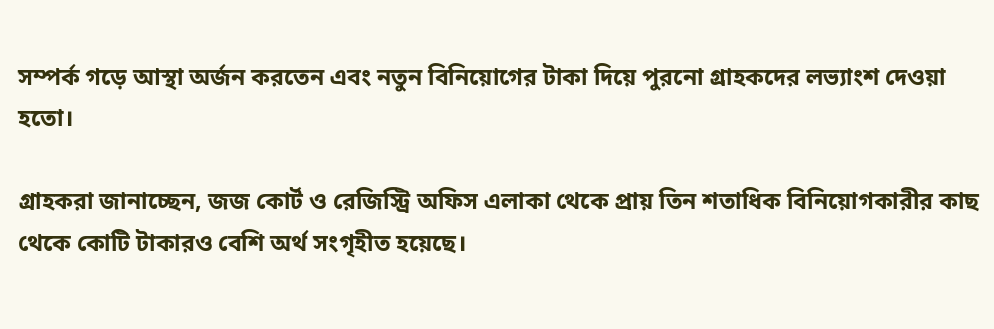সম্পর্ক গড়ে আস্থা অর্জন করতেন এবং নতুন বিনিয়োগের টাকা দিয়ে পুরনো গ্রাহকদের লভ্যাংশ দেওয়া হতো।

গ্রাহকরা জানাচ্ছেন, জজ কোর্ট ও রেজিস্ট্রি অফিস এলাকা থেকে প্রায় তিন শতাধিক বিনিয়োগকারীর কাছ থেকে কোটি টাকারও বেশি অর্থ সংগৃহীত হয়েছে।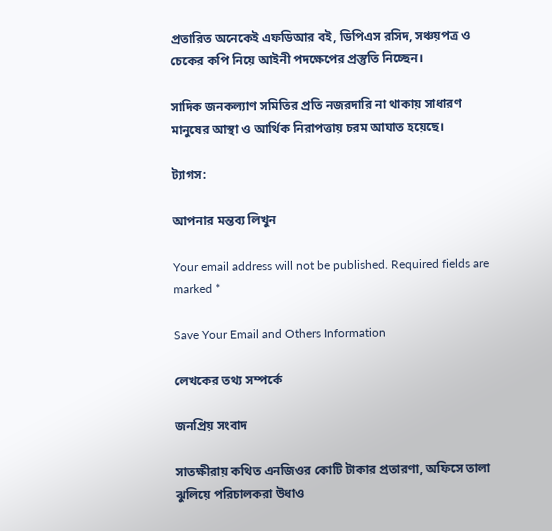প্রতারিত অনেকেই এফডিআর বই, ডিপিএস রসিদ, সঞ্চয়পত্র ও চেকের কপি নিয়ে আইনী পদক্ষেপের প্রস্তুতি নিচ্ছেন।

সাদিক জনকল্যাণ সমিতির প্রতি নজরদারি না থাকায় সাধারণ মানুষের আস্থা ও আর্থিক নিরাপত্তায় চরম আঘাত হয়েছে।

ট্যাগস:

আপনার মন্তব্য লিখুন

Your email address will not be published. Required fields are marked *

Save Your Email and Others Information

লেখকের তথ্য সম্পর্কে

জনপ্রিয় সংবাদ

সাতক্ষীরায় কথিত এনজিওর কোটি টাকার প্রতারণা, অফিসে তালা ঝুলিয়ে পরিচালকরা উধাও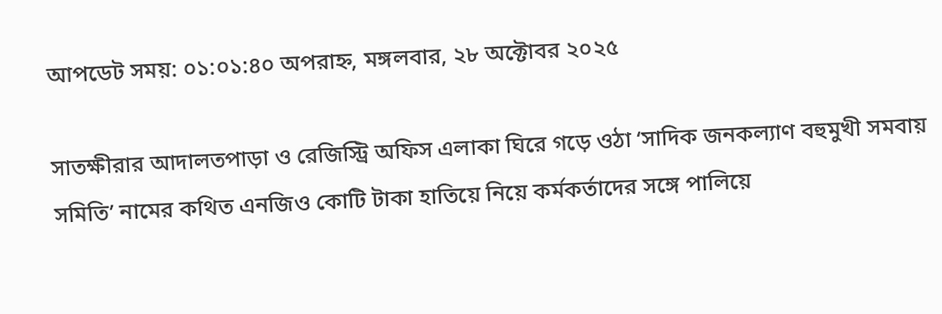আপডেট সময়: ০১:০১:৪০ অপরাহ্ন, মঙ্গলবার, ২৮ অক্টোবর ২০২৫

সাতক্ষীরার আদালতপাড়া ও রেজিস্ট্রি অফিস এলাকা ঘিরে গড়ে ওঠা ‘সাদিক জনকল্যাণ বহুমুখী সমবায় সমিতি’ নামের কথিত এনজিও কোটি টাকা হাতিয়ে নিয়ে কর্মকর্তাদের সঙ্গে পালিয়ে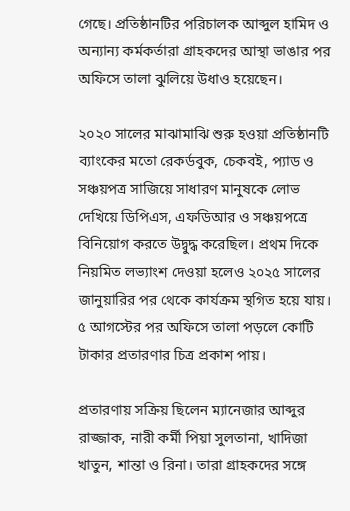গেছে। প্রতিষ্ঠানটির পরিচালক আব্দুল হামিদ ও অন্যান্য কর্মকর্তারা গ্রাহকদের আস্থা ভাঙার পর অফিসে তালা ঝুলিয়ে উধাও হয়েছেন।

২০২০ সালের মাঝামাঝি শুরু হওয়া প্রতিষ্ঠানটি ব্যাংকের মতো রেকর্ডবুক, চেকবই, প্যাড ও সঞ্চয়পত্র সাজিয়ে সাধারণ মানুষকে লোভ দেখিয়ে ডিপিএস, এফডিআর ও সঞ্চয়পত্রে বিনিয়োগ করতে উদ্বুদ্ধ করেছিল। প্রথম দিকে নিয়মিত লভ্যাংশ দেওয়া হলেও ২০২৫ সালের জানুয়ারির পর থেকে কার্যক্রম স্থগিত হয়ে যায়। ৫ আগস্টের পর অফিসে তালা পড়লে কোটি টাকার প্রতারণার চিত্র প্রকাশ পায়।

প্রতারণায় সক্রিয় ছিলেন ম্যানেজার আব্দুর রাজ্জাক, নারী কর্মী পিয়া সুলতানা, খাদিজা খাতুন, শান্তা ও রিনা। তারা গ্রাহকদের সঙ্গে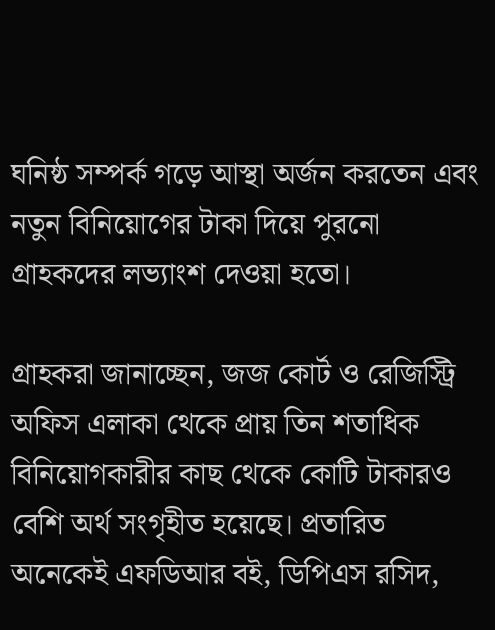ঘনিষ্ঠ সম্পর্ক গড়ে আস্থা অর্জন করতেন এবং নতুন বিনিয়োগের টাকা দিয়ে পুরনো গ্রাহকদের লভ্যাংশ দেওয়া হতো।

গ্রাহকরা জানাচ্ছেন, জজ কোর্ট ও রেজিস্ট্রি অফিস এলাকা থেকে প্রায় তিন শতাধিক বিনিয়োগকারীর কাছ থেকে কোটি টাকারও বেশি অর্থ সংগৃহীত হয়েছে। প্রতারিত অনেকেই এফডিআর বই, ডিপিএস রসিদ,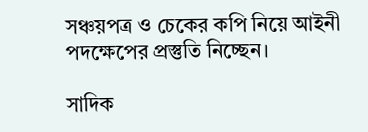সঞ্চয়পত্র ও চেকের কপি নিয়ে আইনী পদক্ষেপের প্রস্তুতি নিচ্ছেন।

সাদিক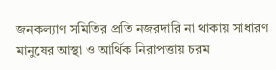জনকল্যাণ সমিতির প্রতি নজরদারি না থাকায় সাধারণ মানুষের আস্থা ও আর্থিক নিরাপত্তায় চরম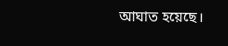আঘাত হয়েছে।